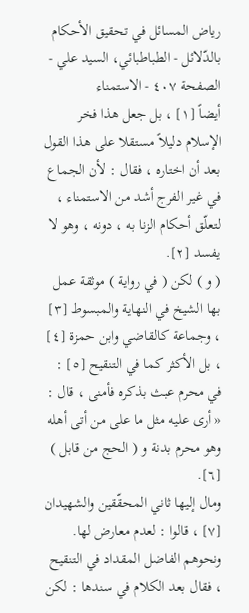رياض المسائل في تحقيق الأحكام بالدّلائل - الطباطبائي، السيد علي - الصفحة ٤٠٧ - الاستمناء
أيضاً [١] ، بل جعل هذا فخر الإسلام دليلاً مستقلا على هذا القول بعد أن اختاره ، فقال : لأن الجماع في غير الفرج أشد من الاستمناء ، لتعلّق أحكام الزنا به ، دونه ، وهو لا يفسد [٢].
( و ) لكن ( في رواية ) موثقة عمل بها الشيخ في النهاية والمبسوط [٣] ، وجماعة كالقاضي وابن حمزة [٤] ، بل الأكثر كما في التنقيح [٥] : في محرم عبث بذكره فأمنى ، قال : « أرى عليه مثل ما على من أتى أهله وهو محرم بدنة و ( الحج من قابل ) [٦].
ومال إليها ثاني المحقّقين والشهيدان [٧] ، قالوا : لعدم معارض لها.
ونحوهم الفاضل المقداد في التنقيح ، فقال بعد الكلام في سندها : لكن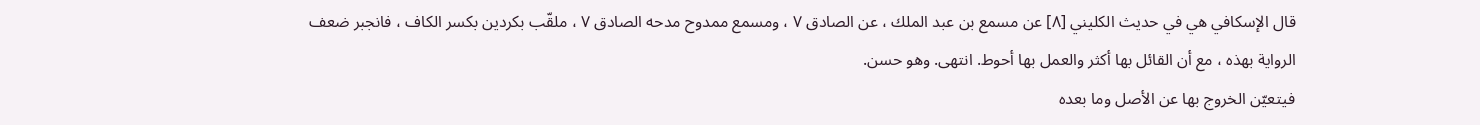قال الإسكافي هي في حديث الكليني [٨] عن مسمع بن عبد الملك ، عن الصادق ٧ ، ومسمع ممدوح مدحه الصادق ٧ ، ملقّب بكردين بكسر الكاف ، فانجبر ضعف الرواية بهذه ، مع أن القائل بها أكثر والعمل بها أحوط. انتهى. وهو حسن.
فيتعيّن الخروج بها عن الأصل وما بعده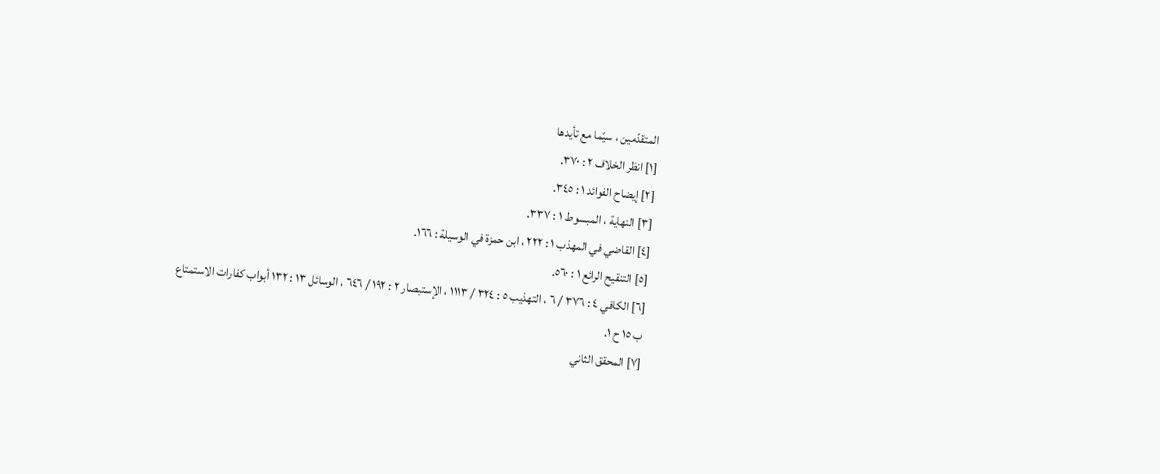المتقدّمين ، سيّما مع تأيدها
[١] انظر الخلاف ٢ : ٣٧٠.
[٢] إيضاح الفوائد ١ : ٣٤٥.
[٣] النهاية ، المبسوط ١ : ٣٣٧.
[٤] القاضي في المهذب ١ : ٢٢٢ ، ابن حمزة في الوسيلة : ١٦٦.
[٥] التنقيح الرائع ١ : ٥٦٠.
[٦] الكافي ٤ : ٣٧٦ / ٦ ، التهذيب ٥ : ٣٢٤ / ١١١٣ ، الإستبصار ٢ : ١٩٢ / ٦٤٦ ، الوسائل ١٣ : ١٣٢ أبواب كفارات الاستمتاع ب ١٥ ح ١.
[٧] المحقق الثاني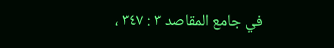في جامع المقاصد ٣ : ٣٤٧ ،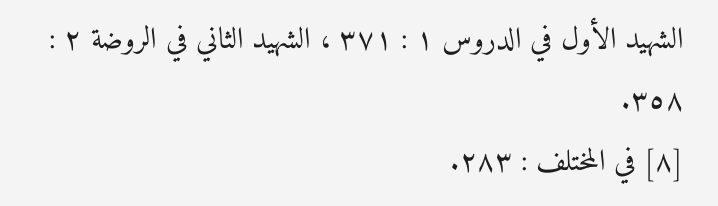الشهيد الأول في الدروس ١ : ٣٧١ ، الشهيد الثاني في الروضة ٢ : ٣٥٨.
[٨] في المختلف : ٢٨٣.